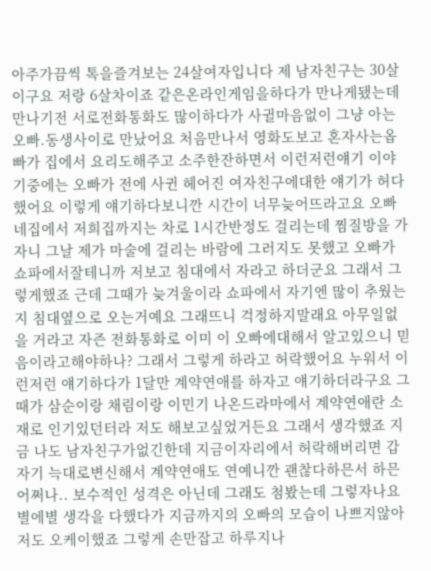아주가끔씩 톡을즐겨보는 24살여자입니다 제 남자친구는 30살이구요 저랑 6살차이죠 같은온라인게임을하다가 만나게됐는데 만나기전 서로전화통화도 많이하다가 사귈마음없이 그냥 아는오빠.동생사이로 만났어요 처음만나서 영화도보고 혼자사는옵빠가 집에서 요리도해주고 소주한잔하면서 이런저런얘기 이야기중에는 오빠가 전에 사귄 헤어진 여자친구에대한 얘기가 허다했어요 이렇게 얘기하다보니깐 시간이 너무늦어뜨라고요 오빠네집에서 저희집까지는 차로 1시간반정도 걸리는데 찜질방을 가자니 그날 제가 마술에 걸리는 바람에 그러지도 못했고 오빠가 쇼파에서잘테니까 저보고 침대에서 자라고 하더군요 그래서 그렇게했죠 근데 그때가 늦겨울이라 쇼파에서 자기엔 많이 추웠는지 침대옆으로 오는거예요 그래뜨니 걱정하지말래요 아무일없을 거라고 자즌 전화통화로 이미 이 오빠에대해서 알고있으니 믿음이라고해야하나? 그래서 그렇게 하라고 허락했어요 누워서 이런저런 얘기하다가 1달만 계약연애를 하자고 얘기하더라구요 그때가 삼순이랑 채림이랑 이민기 나온드라마에서 계약연애란 소재로 인기있던터라 저도 해보고싶었거든요 그래서 생각했죠 지금 나도 남자친구가없긴한데 지금이자리에서 허락해버리면 갑자기 늑대로변신해서 계약연애도 연예니깐 괜찮다하믄서 하믄어쩌나.. 보수적인 성격은 아닌데 그래도 첨봤는데 그렇자나요 별에별 생각을 다했다가 지금까지의 오빠의 모습이 나쁘지않아 저도 오케이했죠 그렇게 손만잡고 하루지나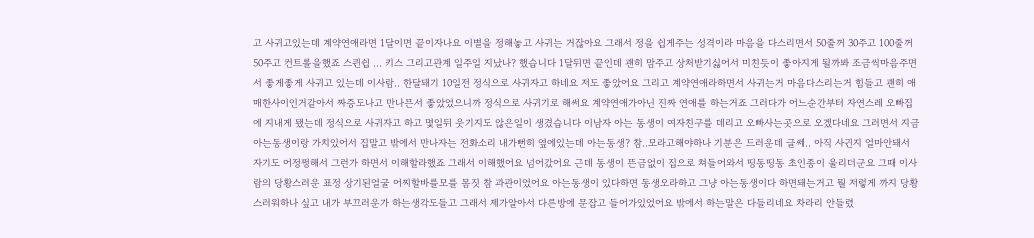고 사귀고있는데 계약연애라면 1달이면 끝이자나요 이별을 정해놓고 사귀는 거잖아요 그래서 정을 쉽게주는 성격이라 마음을 다스리면서 50줄꺼 30주고 100줄꺼 50주고 컨트롤을했죠 스퀸쉽 ... 키스 그리고관계 일주일 지났나? 했습니다 1달뒤면 끝인데 괜히 맘주고 상처받기싫어서 미친듯이 좋아지게 될까봐 조금씩마음주면서 좋게좋게 사귀고 있는데 이사람.. 한달돼기 10일전 정식으로 사귀자고 하네요 저도 좋았어요 그리고 계약연애라하면서 사귀는거 마음다스리는거 힘들고 괜히 애매한사이인거같아서 짜증도나고 만나믄서 좋았었으니까 정식으로 사귀기로 해써요 계약연애가아닌 진짜 연애를 하는거죠 그러다가 어느순간부터 자연스레 오빠집에 지내게 됐는데 정식으로 사귀자고 하고 몇일뒤 웃기지도 않은일이 생겼습니다 이남자 아는 동생이 여자친구를 데리고 오빠사는곳으로 오겠다네요 그러면서 지금 아는동생이랑 가치있어서 집말고 밖에서 만나자는 전화소리 내가뻔히 옆에있는데 아는동생? 참..모라고해야하나 기분은 드러운데 글쎄.. 아직 사귄지 얼마안돼서 자기도 어정쩡해서 그런가 하면서 이해할라했죠 그래서 이해했어요 넘어갔어요 근데 동생이 뜬금없이 집으로 쳐들어와서 띵동띵동 초인종이 울리더군요 그때 이사람의 당황스러운 표정 상기된얼굴 어찌할바를모를 몸짓 참 과관이었어요 아는동생이 있다하면 동생오라하고 그냥 아는동생이다 하면돼는거고 뭘 저렇게 까지 당황스러워하나 싶고 내가 부끄러운가 하는생각도들고 그래서 제가알아서 다른방에 문잡고 들어가있었어요 밖에서 하는말은 다들리네요 차라리 안들렸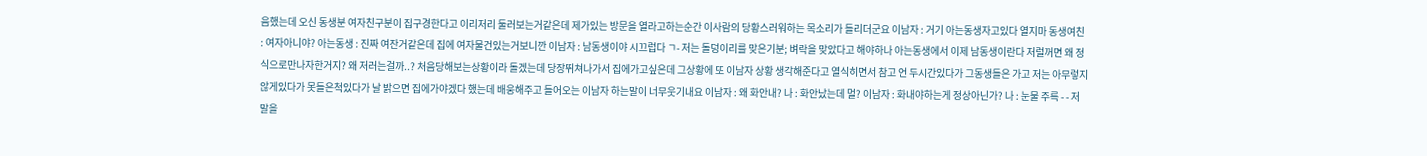음했는데 오신 동생분 여자친구분이 집구경한다고 이리저리 둘러보는거같은데 제가있는 방문을 열라고하는순간 이사람의 당황스러워하는 목소리가 들리더군요 이남자 : 거기 아는동생자고있다 열지마 동생여친 : 여자아니야? 아는동생 : 진짜 여잔거같은데 집에 여자물건있는거보니깐 이남자 : 남동생이야 시끄럽다 ㄱ- 저는 돌덩이리를 맞은기분; 벼락을 맞았다고 해야하나 아는동생에서 이제 남동생이란다 저럴꺼면 왜 정식으로만나자한거지? 왜 저러는걸까..? 처음당해보는상황이라 돌겠는데 당장뛰쳐나가서 집에가고싶은데 그상황에 또 이남자 상황 생각해준다고 열식히면서 참고 언 두시간있다가 그동생들은 가고 저는 아무렇지 않게있다가 못들은척있다가 날 밝으면 집에가야겠다 했는데 배웅해주고 들어오는 이남자 하는말이 너무웃기내요 이남자 : 왜 화안내? 나 : 화안났는데 멀? 이남자 : 화내야하는게 정상아닌가? 나 : 눈물 주륵 - - 저말을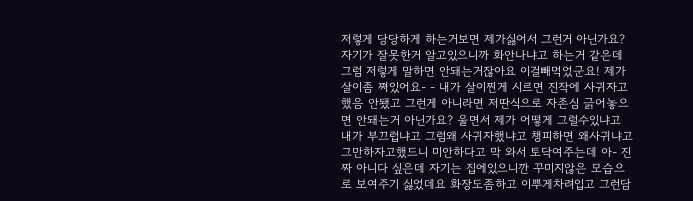저렇게 당당하게 하는거보면 제가싫어서 그런거 아닌가요? 자기가 잘못한거 알고있으니까 화안나냐고 하는거 같은데 그럼 저렇게 말하면 안돼는거잖아요 이걸빼먹었군요! 제가 살이좀 쪄있어요- - 내가 살이찐게 시르면 진작에 사귀자고 했음 안됐고 그런게 아니라면 저딴식으로 자존심 긁어놓으면 안돼는거 아닌가요? 울면서 제가 어떻게 그럴수있냐고 내가 부끄럽냐고 그럼왜 사귀자했냐고 챙피하면 왜사귀냐고 그만하자고했드니 미안하다고 막 와서 토닥여주는데 아- 진짜 아니다 싶은데 자기는 집에있으니깐 꾸미지않은 모습으로 보여주기 싫었데요 화장도좀하고 이뿌게차려입고 그런담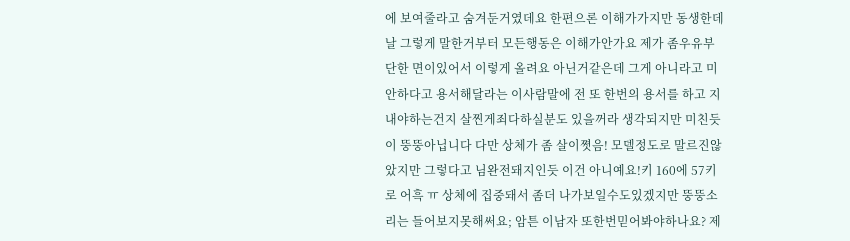에 보여줄라고 숨겨둔거였데요 한편으론 이해가가지만 동생한데 날 그렇게 말한거부터 모든행동은 이해가안가요 제가 좀우유부단한 면이있어서 이렇게 올려요 아닌거같은데 그게 아니라고 미안하다고 용서해달라는 이사람말에 전 또 한번의 용서를 하고 지내야하는건지 살찐게죄다하실분도 있을꺼라 생각되지만 미친듯이 뚱뚱아닙니다 다만 상체가 좀 살이쪗음! 모델정도로 말르진않았지만 그렇다고 님완전돼지인듯 이건 아니예요!키 160에 57키로 어흑 ㅠ 상체에 집중돼서 좀더 나가보일수도있겠지만 뚱뚱소리는 들어보지못해써요; 암튼 이남자 또한번믿어봐야하나요? 제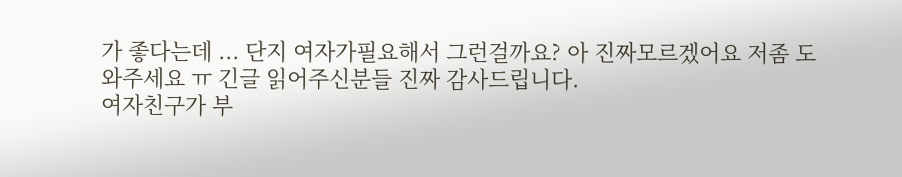가 좋다는데 ... 단지 여자가필요해서 그런걸까요? 아 진짜모르겠어요 저좀 도와주세요 ㅠ 긴글 읽어주신분들 진짜 감사드립니다.
여자친구가 부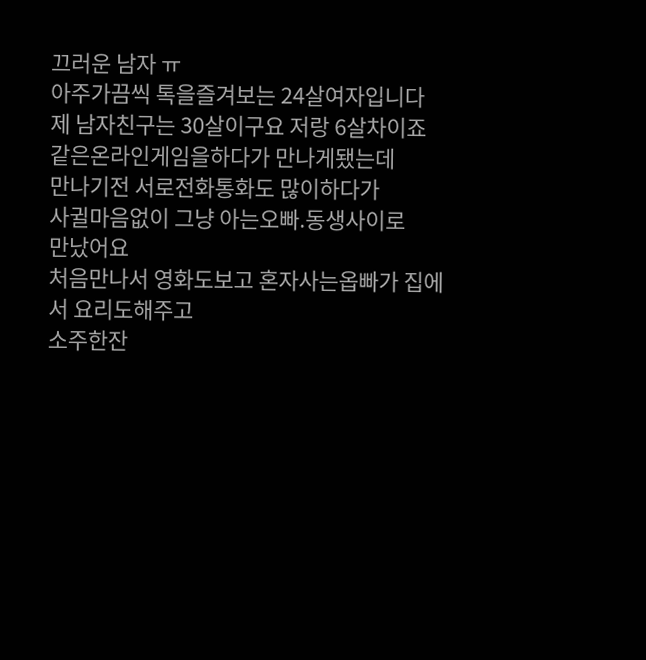끄러운 남자 ㅠ
아주가끔씩 톡을즐겨보는 24살여자입니다
제 남자친구는 30살이구요 저랑 6살차이죠
같은온라인게임을하다가 만나게됐는데
만나기전 서로전화통화도 많이하다가
사귈마음없이 그냥 아는오빠.동생사이로
만났어요
처음만나서 영화도보고 혼자사는옵빠가 집에서 요리도해주고
소주한잔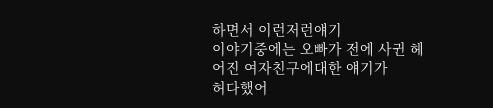하면서 이런저런얘기
이야기중에는 오빠가 전에 사귄 헤어진 여자친구에대한 얘기가
허다했어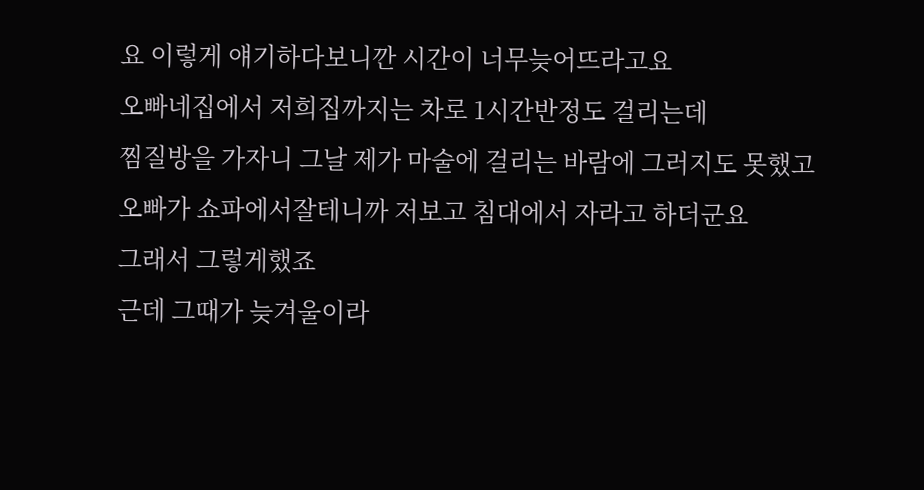요 이렇게 얘기하다보니깐 시간이 너무늦어뜨라고요
오빠네집에서 저희집까지는 차로 1시간반정도 걸리는데
찜질방을 가자니 그날 제가 마술에 걸리는 바람에 그러지도 못했고
오빠가 쇼파에서잘테니까 저보고 침대에서 자라고 하더군요
그래서 그렇게했죠
근데 그때가 늦겨울이라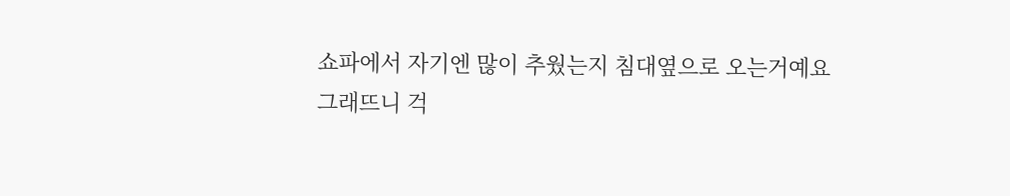쇼파에서 자기엔 많이 추웠는지 침대옆으로 오는거예요
그래뜨니 걱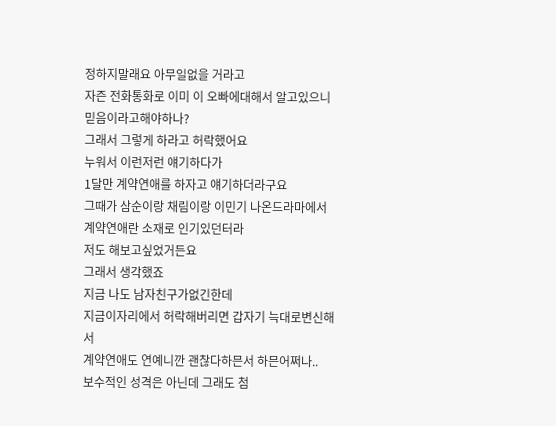정하지말래요 아무일없을 거라고
자즌 전화통화로 이미 이 오빠에대해서 알고있으니 믿음이라고해야하나?
그래서 그렇게 하라고 허락했어요
누워서 이런저런 얘기하다가
1달만 계약연애를 하자고 얘기하더라구요
그때가 삼순이랑 채림이랑 이민기 나온드라마에서
계약연애란 소재로 인기있던터라
저도 해보고싶었거든요
그래서 생각했죠
지금 나도 남자친구가없긴한데
지금이자리에서 허락해버리면 갑자기 늑대로변신해서
계약연애도 연예니깐 괜찮다하믄서 하믄어쩌나..
보수적인 성격은 아닌데 그래도 첨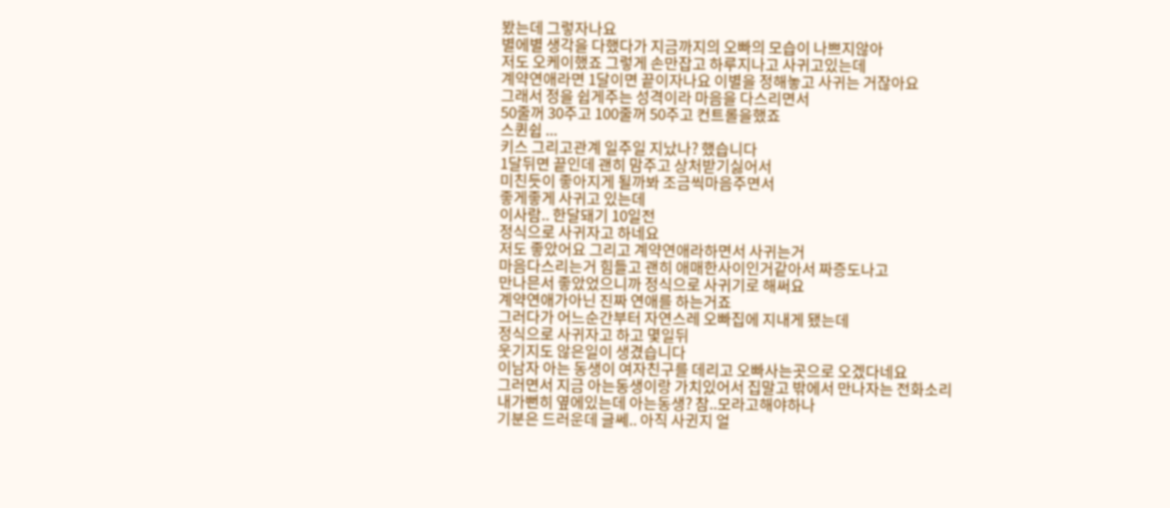봤는데 그렇자나요
별에별 생각을 다했다가 지금까지의 오빠의 모습이 나쁘지않아
저도 오케이했죠 그렇게 손만잡고 하루지나고 사귀고있는데
계약연애라면 1달이면 끝이자나요 이별을 정해놓고 사귀는 거잖아요
그래서 정을 쉽게주는 성격이라 마음을 다스리면서
50줄꺼 30주고 100줄꺼 50주고 컨트롤을했죠
스퀸쉽 ...
키스 그리고관계 일주일 지났나? 했습니다
1달뒤면 끝인데 괜히 맘주고 상처받기싫어서
미친듯이 좋아지게 될까봐 조금씩마음주면서
좋게좋게 사귀고 있는데
이사람.. 한달돼기 10일전
정식으로 사귀자고 하네요
저도 좋았어요 그리고 계약연애라하면서 사귀는거
마음다스리는거 힘들고 괜히 애매한사이인거같아서 짜증도나고
만나믄서 좋았었으니까 정식으로 사귀기로 해써요
계약연애가아닌 진짜 연애를 하는거죠
그러다가 어느순간부터 자연스레 오빠집에 지내게 됐는데
정식으로 사귀자고 하고 몇일뒤
웃기지도 않은일이 생겼습니다
이남자 아는 동생이 여자친구를 데리고 오빠사는곳으로 오겠다네요
그러면서 지금 아는동생이랑 가치있어서 집말고 밖에서 만나자는 전화소리
내가뻔히 옆에있는데 아는동생? 참..모라고해야하나
기분은 드러운데 글쎄.. 아직 사귄지 얼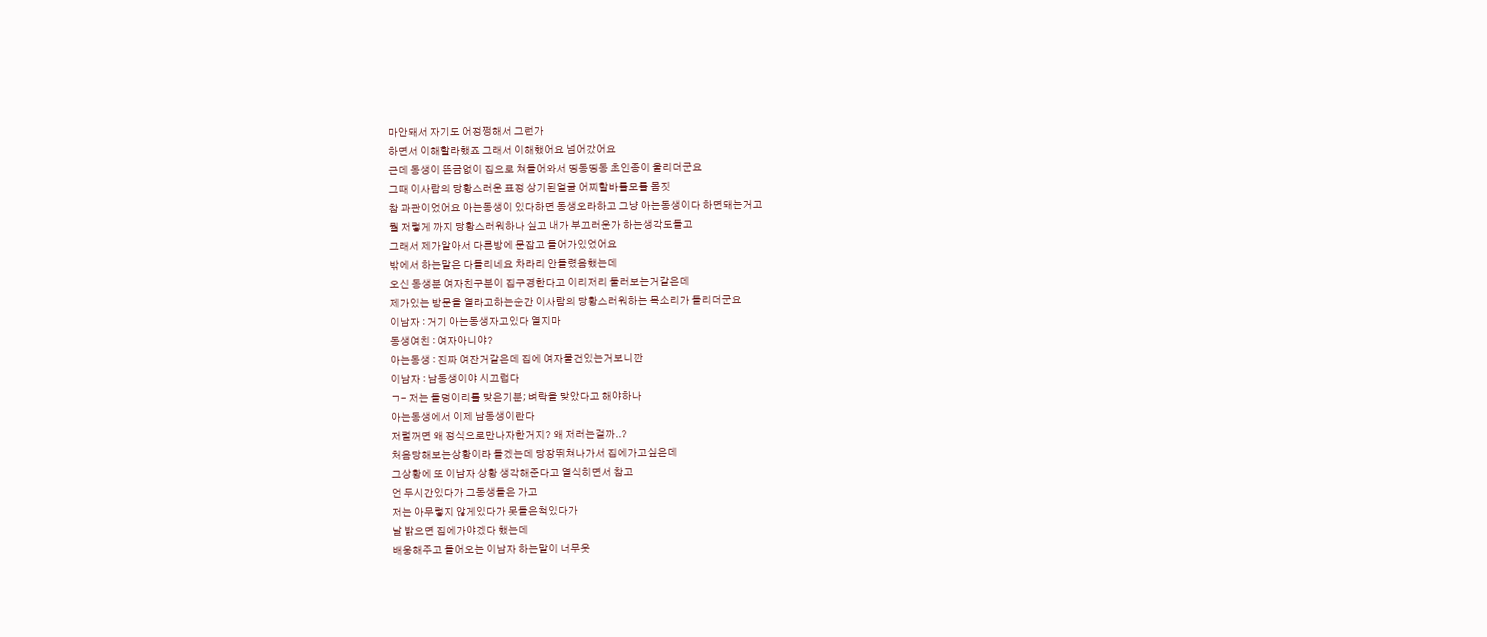마안돼서 자기도 어정쩡해서 그런가
하면서 이해할라했죠 그래서 이해했어요 넘어갔어요
근데 동생이 뜬금없이 집으로 쳐들어와서 띵동띵동 초인종이 울리더군요
그때 이사람의 당황스러운 표정 상기된얼굴 어찌할바를모를 몸짓
참 과관이었어요 아는동생이 있다하면 동생오라하고 그냥 아는동생이다 하면돼는거고
뭘 저렇게 까지 당황스러워하나 싶고 내가 부끄러운가 하는생각도들고
그래서 제가알아서 다른방에 문잡고 들어가있었어요
밖에서 하는말은 다들리네요 차라리 안들렸음했는데
오신 동생분 여자친구분이 집구경한다고 이리저리 둘러보는거같은데
제가있는 방문을 열라고하는순간 이사람의 당황스러워하는 목소리가 들리더군요
이남자 : 거기 아는동생자고있다 열지마
동생여친 : 여자아니야?
아는동생 : 진짜 여잔거같은데 집에 여자물건있는거보니깐
이남자 : 남동생이야 시끄럽다
ㄱ- 저는 돌덩이리를 맞은기분; 벼락을 맞았다고 해야하나
아는동생에서 이제 남동생이란다
저럴꺼면 왜 정식으로만나자한거지? 왜 저러는걸까..?
처음당해보는상황이라 돌겠는데 당장뛰쳐나가서 집에가고싶은데
그상황에 또 이남자 상황 생각해준다고 열식히면서 참고
언 두시간있다가 그동생들은 가고
저는 아무렇지 않게있다가 못들은척있다가
날 밝으면 집에가야겠다 했는데
배웅해주고 들어오는 이남자 하는말이 너무웃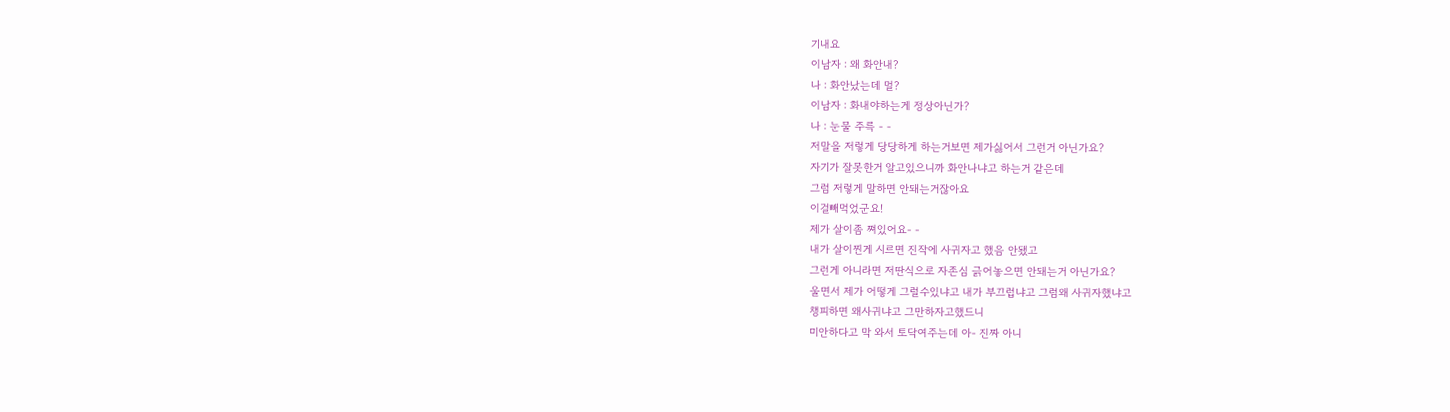기내요
이남자 : 왜 화안내?
나 : 화안났는데 멀?
이남자 : 화내야하는게 정상아닌가?
나 : 눈물 주륵 - -
저말을 저렇게 당당하게 하는거보면 제가싫어서 그런거 아닌가요?
자기가 잘못한거 알고있으니까 화안나냐고 하는거 같은데
그럼 저렇게 말하면 안돼는거잖아요
이걸빼먹었군요!
제가 살이좀 쪄있어요- -
내가 살이찐게 시르면 진작에 사귀자고 했음 안됐고
그런게 아니라면 저딴식으로 자존심 긁어놓으면 안돼는거 아닌가요?
울면서 제가 어떻게 그럴수있냐고 내가 부끄럽냐고 그럼왜 사귀자했냐고
챙피하면 왜사귀냐고 그만하자고했드니
미안하다고 막 와서 토닥여주는데 아- 진짜 아니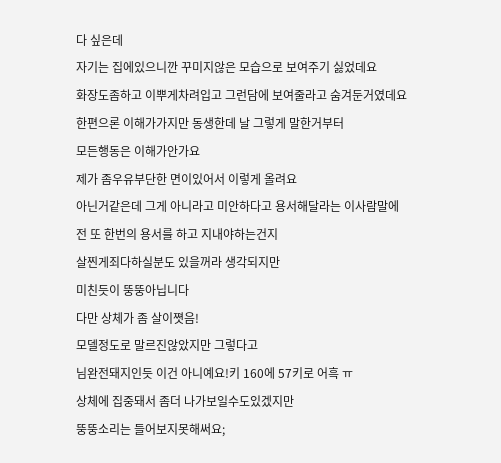다 싶은데
자기는 집에있으니깐 꾸미지않은 모습으로 보여주기 싫었데요
화장도좀하고 이뿌게차려입고 그런담에 보여줄라고 숨겨둔거였데요
한편으론 이해가가지만 동생한데 날 그렇게 말한거부터
모든행동은 이해가안가요
제가 좀우유부단한 면이있어서 이렇게 올려요
아닌거같은데 그게 아니라고 미안하다고 용서해달라는 이사람말에
전 또 한번의 용서를 하고 지내야하는건지
살찐게죄다하실분도 있을꺼라 생각되지만
미친듯이 뚱뚱아닙니다
다만 상체가 좀 살이쪗음!
모델정도로 말르진않았지만 그렇다고
님완전돼지인듯 이건 아니예요!키 160에 57키로 어흑 ㅠ
상체에 집중돼서 좀더 나가보일수도있겠지만
뚱뚱소리는 들어보지못해써요;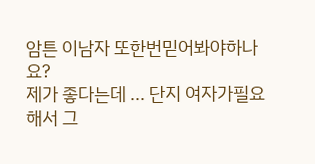암튼 이남자 또한번믿어봐야하나요?
제가 좋다는데 ... 단지 여자가필요해서 그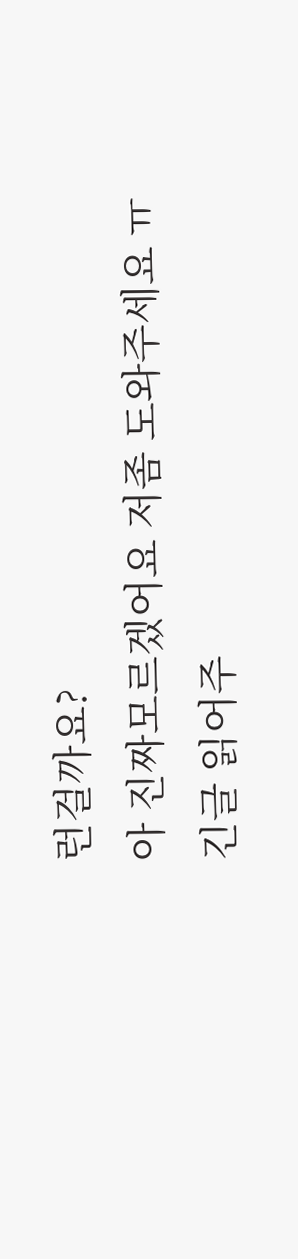런걸까요?
아 진짜모르겠어요 저좀 도와주세요 ㅠ
긴글 읽어주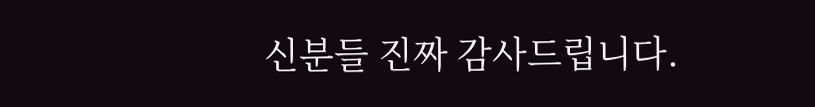신분들 진짜 감사드립니다.